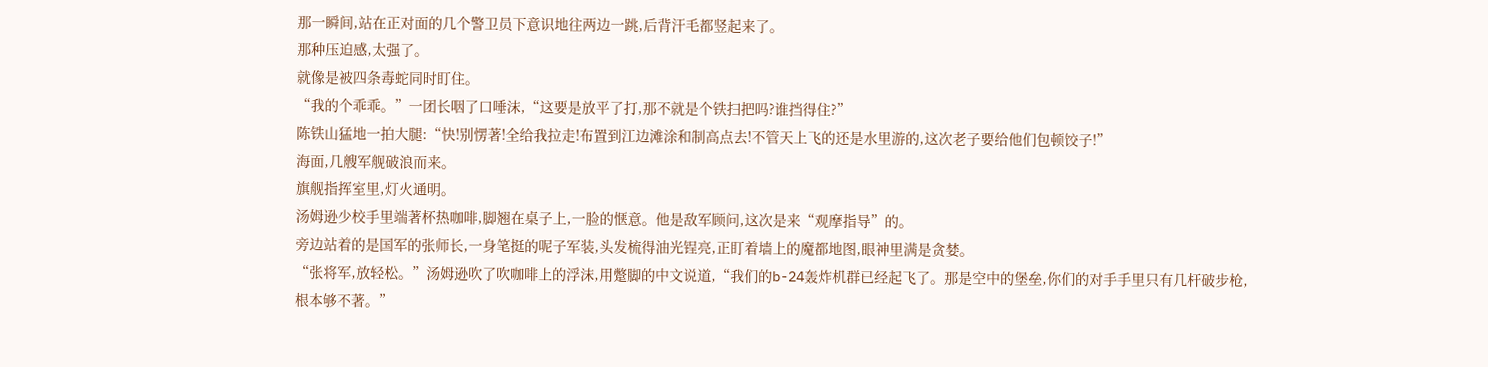那一瞬间,站在正对面的几个警卫员下意识地往两边一跳,后背汗毛都竖起来了。
那种压迫感,太强了。
就像是被四条毒蛇同时盯住。
“我的个乖乖。”一团长咽了口唾沫,“这要是放平了打,那不就是个铁扫把吗?谁挡得住?”
陈铁山猛地一拍大腿:“快!别愣著!全给我拉走!布置到江边滩涂和制高点去!不管天上飞的还是水里游的,这次老子要给他们包顿饺子!”
海面,几艘军舰破浪而来。
旗舰指挥室里,灯火通明。
汤姆逊少校手里端著杯热咖啡,脚翘在桌子上,一脸的惬意。他是敌军顾问,这次是来“观摩指导”的。
旁边站着的是国军的张师长,一身笔挺的呢子军装,头发梳得油光锃亮,正盯着墙上的魔都地图,眼神里满是贪婪。
“张将军,放轻松。”汤姆逊吹了吹咖啡上的浮沫,用蹩脚的中文说道,“我们的b-24轰炸机群已经起飞了。那是空中的堡垒,你们的对手手里只有几杆破步枪,根本够不著。”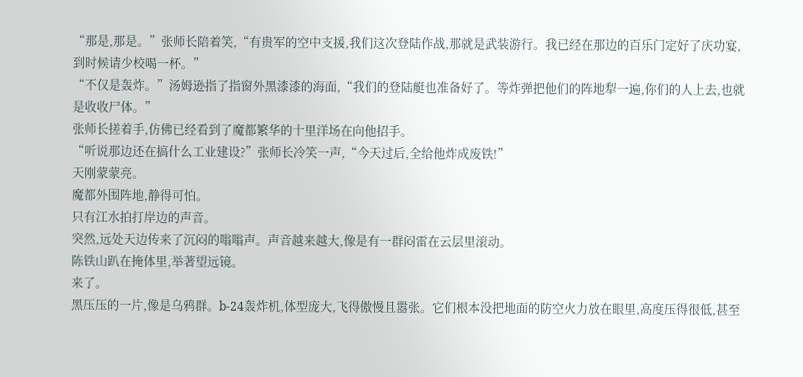“那是,那是。”张师长陪着笑,“有贵军的空中支援,我们这次登陆作战,那就是武装游行。我已经在那边的百乐门定好了庆功宴,到时候请少校喝一杯。”
“不仅是轰炸。”汤姆逊指了指窗外黑漆漆的海面,“我们的登陆艇也准备好了。等炸弹把他们的阵地犁一遍,你们的人上去,也就是收收尸体。”
张师长搓着手,仿佛已经看到了魔都繁华的十里洋场在向他招手。
“听说那边还在搞什么工业建设?”张师长冷笑一声,“今天过后,全给他炸成废铁!”
天刚蒙蒙亮。
魔都外围阵地,静得可怕。
只有江水拍打岸边的声音。
突然,远处天边传来了沉闷的嗡嗡声。声音越来越大,像是有一群闷雷在云层里滚动。
陈铁山趴在掩体里,举著望远镜。
来了。
黑压压的一片,像是乌鸦群。b-24轰炸机,体型庞大,飞得傲慢且嚣张。它们根本没把地面的防空火力放在眼里,高度压得很低,甚至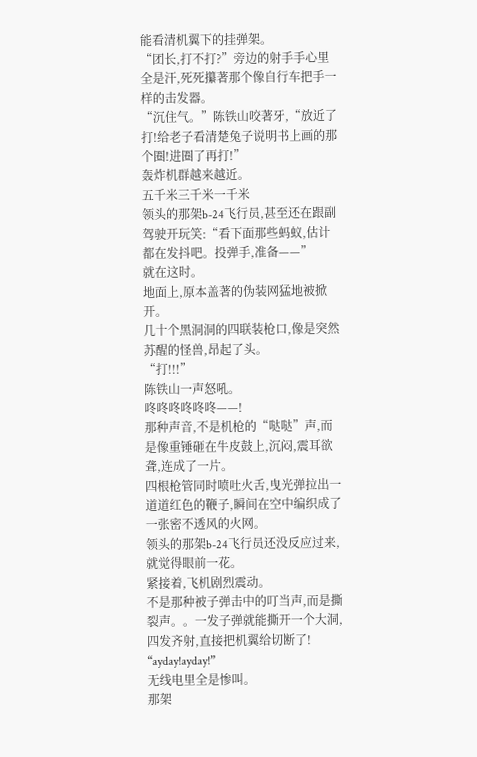能看清机翼下的挂弹架。
“团长,打不打?”旁边的射手手心里全是汗,死死攥著那个像自行车把手一样的击发器。
“沉住气。”陈铁山咬著牙,“放近了打!给老子看清楚兔子说明书上画的那个圈!进圈了再打!”
轰炸机群越来越近。
五千米三千米一千米
领头的那架b-24飞行员,甚至还在跟副驾驶开玩笑:“看下面那些蚂蚁,估计都在发抖吧。投弹手,准备——”
就在这时。
地面上,原本盖著的伪装网猛地被掀开。
几十个黑洞洞的四联装枪口,像是突然苏醒的怪兽,昂起了头。
“打!!!”
陈铁山一声怒吼。
咚咚咚咚咚咚——!
那种声音,不是机枪的“哒哒”声,而是像重锤砸在牛皮鼓上,沉闷,震耳欲聋,连成了一片。
四根枪管同时喷吐火舌,曳光弹拉出一道道红色的鞭子,瞬间在空中编织成了一张密不透风的火网。
领头的那架b-24飞行员还没反应过来,就觉得眼前一花。
紧接着,飞机剧烈震动。
不是那种被子弹击中的叮当声,而是撕裂声。。一发子弹就能撕开一个大洞,四发齐射,直接把机翼给切断了!
“ayday!ayday!”
无线电里全是惨叫。
那架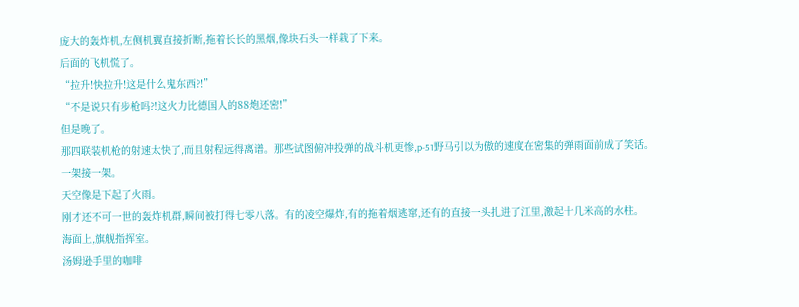庞大的轰炸机,左侧机翼直接折断,拖着长长的黑烟,像块石头一样栽了下来。
后面的飞机慌了。
“拉升!快拉升!这是什么鬼东西?!”
“不是说只有步枪吗?!这火力比德国人的88炮还密!”
但是晚了。
那四联装机枪的射速太快了,而且射程远得离谱。那些试图俯冲投弹的战斗机更惨,p-51野马引以为傲的速度在密集的弹雨面前成了笑话。
一架接一架。
天空像是下起了火雨。
刚才还不可一世的轰炸机群,瞬间被打得七零八落。有的凌空爆炸,有的拖着烟逃窜,还有的直接一头扎进了江里,激起十几米高的水柱。
海面上,旗舰指挥室。
汤姆逊手里的咖啡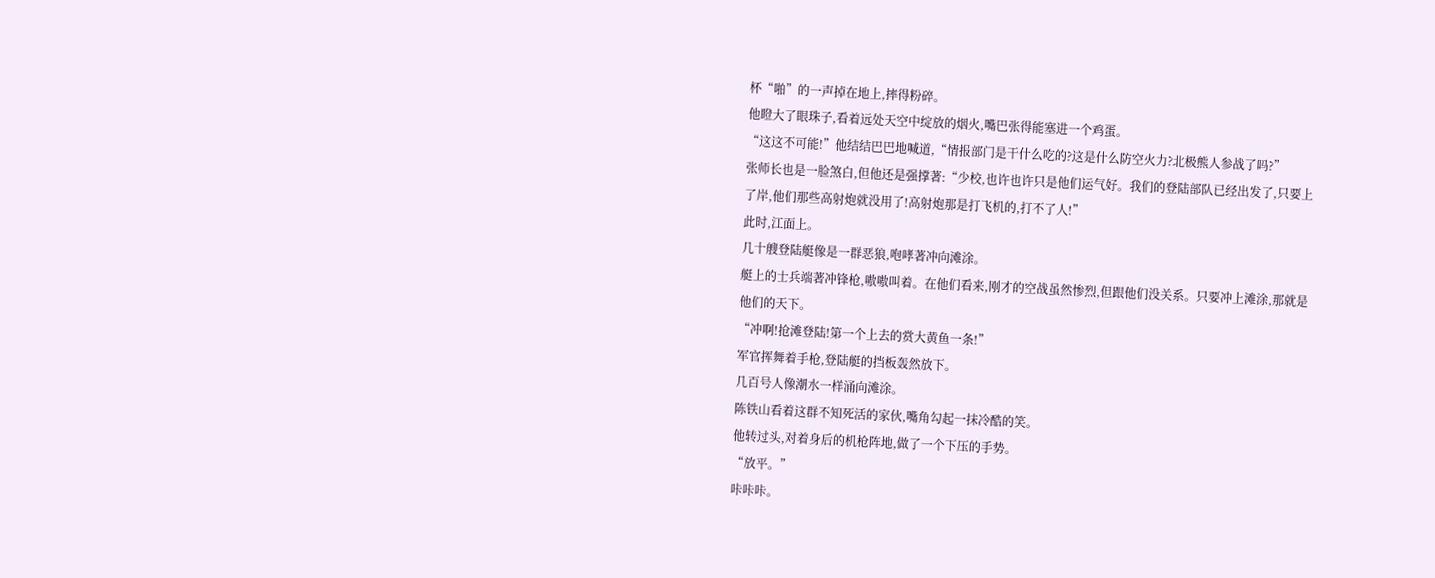杯“啪”的一声掉在地上,摔得粉碎。
他瞪大了眼珠子,看着远处天空中绽放的烟火,嘴巴张得能塞进一个鸡蛋。
“这这不可能!”他结结巴巴地喊道,“情报部门是干什么吃的?这是什么防空火力?北极熊人参战了吗?”
张师长也是一脸煞白,但他还是强撑著:“少校,也许也许只是他们运气好。我们的登陆部队已经出发了,只要上了岸,他们那些高射炮就没用了!高射炮那是打飞机的,打不了人!”
此时,江面上。
几十艘登陆艇像是一群恶狼,咆哮著冲向滩涂。
艇上的士兵端著冲锋枪,嗷嗷叫着。在他们看来,刚才的空战虽然惨烈,但跟他们没关系。只要冲上滩涂,那就是他们的天下。
“冲啊!抢滩登陆!第一个上去的赏大黄鱼一条!”
军官挥舞着手枪,登陆艇的挡板轰然放下。
几百号人像潮水一样涌向滩涂。
陈铁山看着这群不知死活的家伙,嘴角勾起一抹冷酷的笑。
他转过头,对着身后的机枪阵地,做了一个下压的手势。
“放平。”
咔咔咔。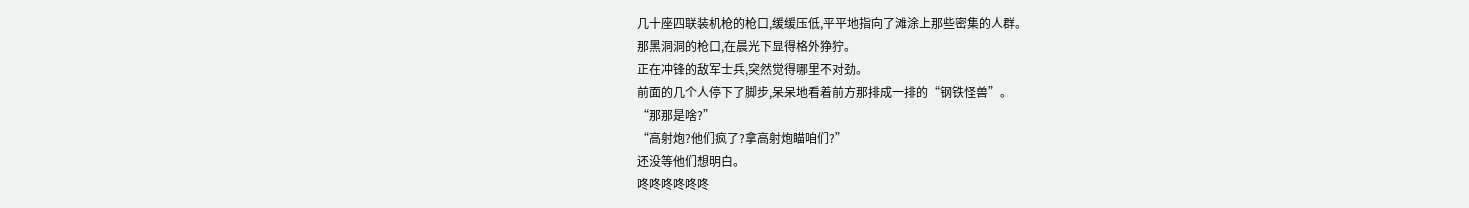几十座四联装机枪的枪口,缓缓压低,平平地指向了滩涂上那些密集的人群。
那黑洞洞的枪口,在晨光下显得格外狰狞。
正在冲锋的敌军士兵,突然觉得哪里不对劲。
前面的几个人停下了脚步,呆呆地看着前方那排成一排的“钢铁怪兽”。
“那那是啥?”
“高射炮?他们疯了?拿高射炮瞄咱们?”
还没等他们想明白。
咚咚咚咚咚咚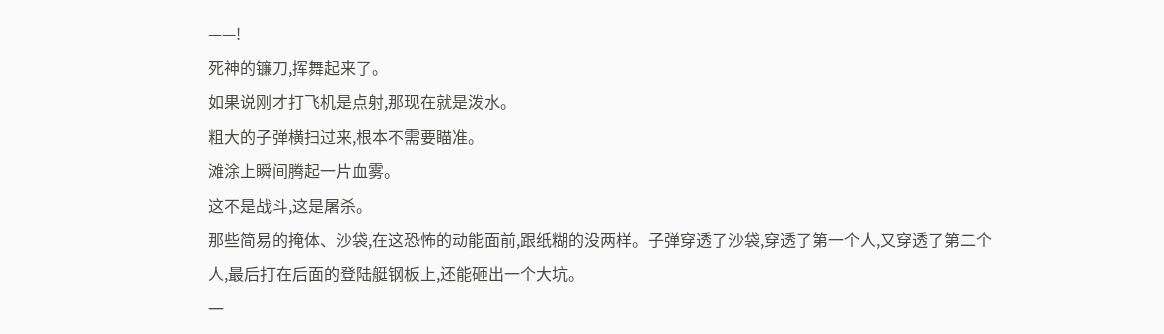——!
死神的镰刀,挥舞起来了。
如果说刚才打飞机是点射,那现在就是泼水。
粗大的子弹横扫过来,根本不需要瞄准。
滩涂上瞬间腾起一片血雾。
这不是战斗,这是屠杀。
那些简易的掩体、沙袋,在这恐怖的动能面前,跟纸糊的没两样。子弹穿透了沙袋,穿透了第一个人,又穿透了第二个人,最后打在后面的登陆艇钢板上,还能砸出一个大坑。
一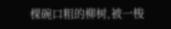棵碗口粗的柳树,被一梭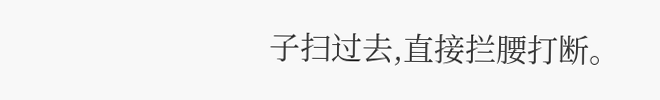子扫过去,直接拦腰打断。